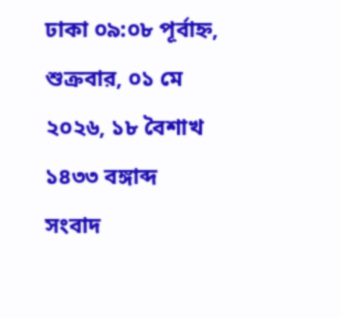ঢাকা ০৯:০৮ পূর্বাহ্ন, শুক্রবার, ০১ মে ২০২৬, ১৮ বৈশাখ ১৪৩৩ বঙ্গাব্দ
সংবাদ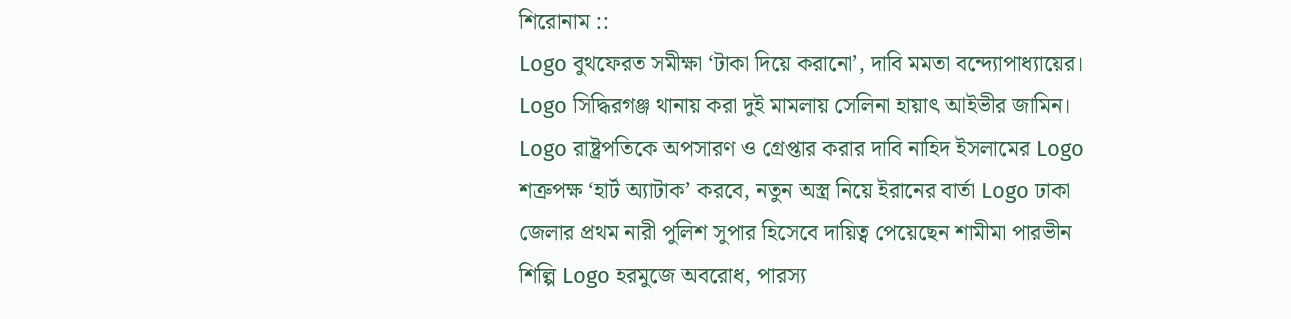শিরোনাম ::
Logo বুথফেরত সমীক্ষা ‘টাকা দিয়ে করানো’, দাবি মমতা বন্দ্যোপাধ্যায়ের। Logo সিদ্ধিরগঞ্জ থানায় করা দুই মামলায় সেলিনা হায়াৎ আইভীর জামিন। Logo রাষ্ট্রপতিকে অপসারণ ও গ্রেপ্তার করার দাবি নাহিদ ইসলামের Logo শত্রুপক্ষ ‘হার্ট অ্যাটাক’ করবে, নতুন অস্ত্র নিয়ে ইরানের বার্তা Logo ঢাকা জেলার প্রথম নারী পুলিশ সুপার হিসেবে দায়িত্ব পেয়েছেন শামীমা পারভীন শিল্পি Logo হরমুজে অবরোধ, পারস্য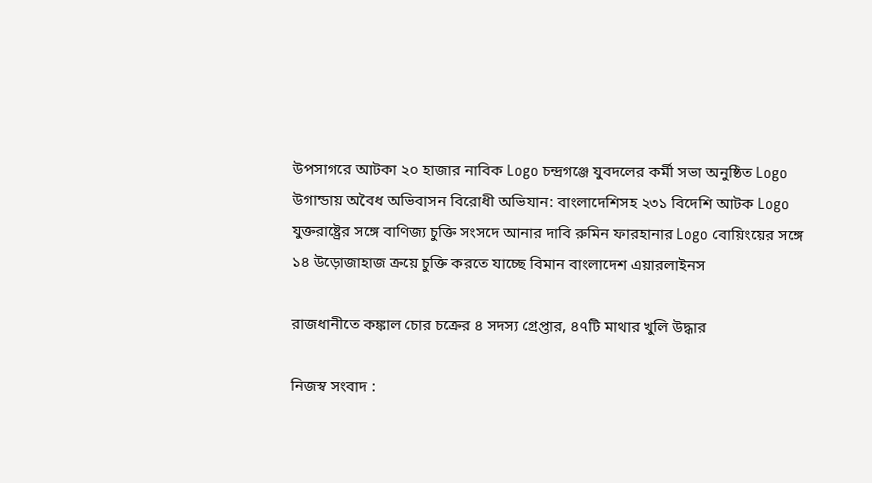উপসাগরে আটকা ২০ হাজার নাবিক Logo চন্দ্রগঞ্জে যুবদলের কর্মী সভা অনুষ্ঠিত Logo উগান্ডায় অবৈধ অভিবাসন বিরোধী অভিযান: বাংলাদেশিসহ ২৩১ বিদেশি আটক Logo যুক্তরাষ্ট্রের সঙ্গে বাণিজ্য চুক্তি সংসদে আনার দাবি রুমিন ফারহানার Logo বোয়িংয়ের সঙ্গে ১৪ উড়োজাহাজ ক্রয়ে চুক্তি করতে যাচ্ছে বিমান বাংলাদেশ এয়ারলাইনস

রাজধানীতে কঙ্কাল চোর চক্রের ৪ সদস্য গ্রেপ্তার, ৪৭টি মাথার খুলি উদ্ধার

নিজস্ব সংবাদ :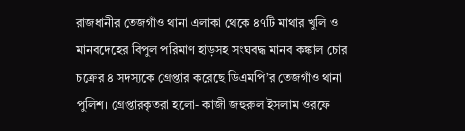রাজধানীর তেজগাঁও থানা এলাকা থেকে ৪৭টি মাথার খুলি ও মানবদেহের বিপুল পরিমাণ হাড়সহ সংঘবদ্ধ মানব কঙ্কাল চোর চক্রের ৪ সদস্যকে গ্রেপ্তার করেছে ডিএমপি’র তেজগাঁও থানা পুলিশ। গ্রেপ্তারকৃতরা হলো- কাজী জহুরুল ইসলাম ওরফে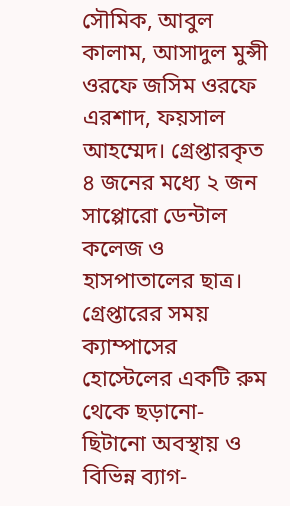সৌমিক, আবুল কালাম, আসাদুল মুন্সী ওরফে জসিম ওরফে এরশাদ, ফয়সাল আহম্মেদ। গ্রেপ্তারকৃত ৪ জনের মধ্যে ২ জন সাপ্পোরো ডেন্টাল কলেজ ও হাসপাতালের ছাত্র। গ্রেপ্তারের সময় ক্যাম্পাসের হোস্টেলের একটি রুম থেকে ছড়ানো-ছিটানো অবস্থায় ও বিভিন্ন ব্যাগ-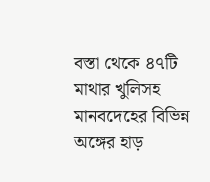বস্তা থেকে ৪৭টি মাথার খুলিসহ মানবদেহের বিভিন্ন অঙ্গের হাড়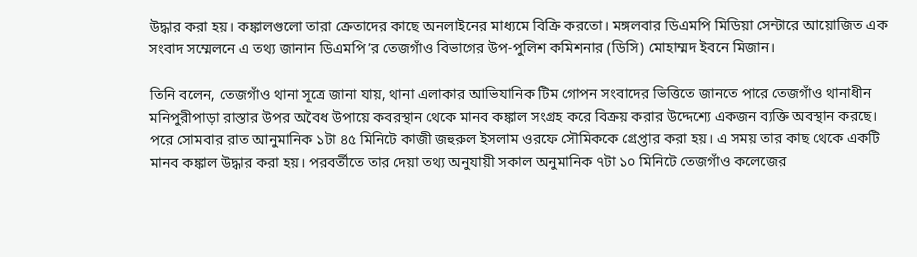উদ্ধার করা হয়। কঙ্কালগুলো তারা ক্রেতাদের কাছে অনলাইনের মাধ্যমে বিক্রি করতো। মঙ্গলবার ডিএমপি মিডিয়া সেন্টারে আয়োজিত এক সংবাদ সম্মেলনে এ তথ্য জানান ডিএমপি’র তেজগাঁও বিভাগের উপ-পুলিশ কমিশনার (ডিসি) মোহাম্মদ ইবনে মিজান।

তিনি বলেন, তেজগাঁও থানা সূত্রে জানা যায়, থানা এলাকার আভিযানিক টিম গোপন সংবাদের ভিত্তিতে জানতে পারে তেজগাঁও থানাধীন মনিপুরীপাড়া রাস্তার উপর অবৈধ উপায়ে কবরস্থান থেকে মানব কঙ্কাল সংগ্রহ করে বিক্রয় করার উদ্দেশ্যে একজন ব্যক্তি অবস্থান করছে। পরে সোমবার রাত আনুমানিক ১টা ৪৫ মিনিটে কাজী জহুরুল ইসলাম ওরফে সৌমিককে গ্রেপ্তার করা হয়। এ সময় তার কাছ থেকে একটি মানব কঙ্কাল উদ্ধার করা হয়। পরবর্তীতে তার দেয়া তথ্য অনুযায়ী সকাল অনুমানিক ৭টা ১০ মিনিটে তেজগাঁও কলেজের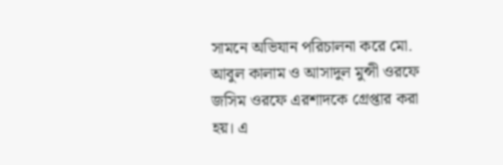সামনে অভিযান পরিচালনা করে মো. আবুল কালাম ও আসাদুল মুন্সী ওরফে জসিম ওরফে এরশাদকে গ্রেপ্তার করা হয়। এ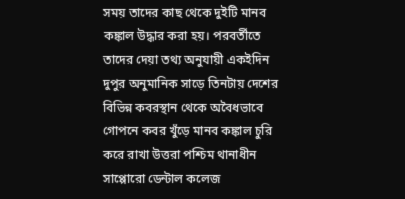সময় তাদের কাছ থেকে দুইটি মানব কঙ্কাল উদ্ধার করা হয়। পরবর্তীতে তাদের দেয়া তথ্য অনুযায়ী একইদিন দুপুর অনুমানিক সাড়ে তিনটায় দেশের বিভিন্ন কবরস্থান থেকে অবৈধভাবে গোপনে কবর খুঁড়ে মানব কঙ্কাল চুরি করে রাখা উত্তরা পশ্চিম থানাধীন সাপ্পোরো ডেন্টাল কলেজ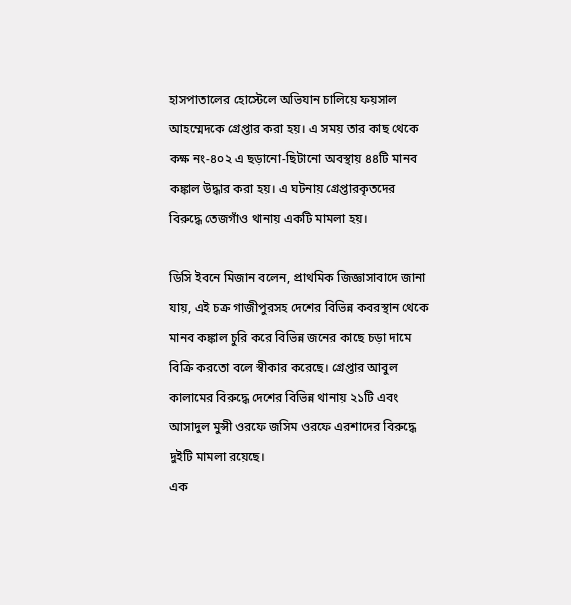হাসপাতালের হোস্টেলে অভিযান চালিয়ে ফয়সাল আহম্মেদকে গ্রেপ্তার করা হয়। এ সময় তার কাছ থেকে কক্ষ নং-৪০২ এ ছড়ানো-ছিটানো অবস্থায় ৪৪টি মানব কঙ্কাল উদ্ধার করা হয়। এ ঘটনায় গ্রেপ্তারকৃতদের বিরুদ্ধে তেজগাঁও থানায় একটি মামলা হয়।

ডিসি ইবনে মিজান বলেন, প্রাথমিক জিজ্ঞাসাবাদে জানা যায়, এই চক্র গাজীপুরসহ দেশের বিভিন্ন কবরস্থান থেকে মানব কঙ্কাল চুরি করে বিভিন্ন জনের কাছে চড়া দামে বিক্রি করতো বলে স্বীকার করেছে। গ্রেপ্তার আবুল কালামের বিরুদ্ধে দেশের বিভিন্ন থানায় ২১টি এবং আসাদুল মুন্সী ওরফে জসিম ওরফে এরশাদের বিরুদ্ধে দুইটি মামলা রয়েছে।
এক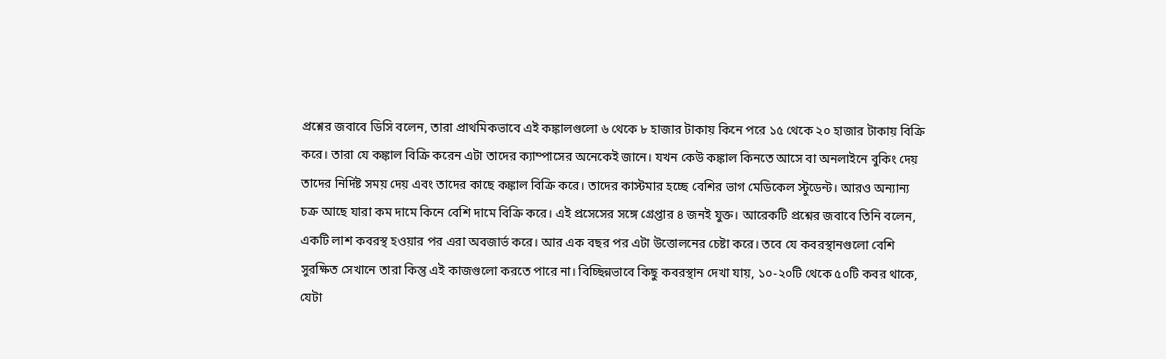প্রশ্নের জবাবে ডিসি বলেন, তারা প্রাথমিকভাবে এই কঙ্কালগুলো ৬ থেকে ৮ হাজার টাকায় কিনে পরে ১৫ থেকে ২০ হাজার টাকায় বিক্রি করে। তারা যে কঙ্কাল বিক্রি করেন এটা তাদের ক্যাম্পাসের অনেকেই জানে। যখন কেউ কঙ্কাল কিনতে আসে বা অনলাইনে বুকিং দেয় তাদের নির্দিষ্ট সময় দেয় এবং তাদের কাছে কঙ্কাল বিক্রি করে। তাদের কাস্টমার হচ্ছে বেশির ভাগ মেডিকেল স্টুডেন্ট। আরও অন্যান্য চক্র আছে যারা কম দামে কিনে বেশি দামে বিক্রি করে। এই প্রসেসের সঙ্গে গ্রেপ্তার ৪ জনই যুক্ত। আরেকটি প্রশ্নের জবাবে তিনি বলেন, একটি লাশ কবরস্থ হওয়ার পর এরা অবজার্ভ করে। আর এক বছর পর এটা উত্তোলনের চেষ্টা করে। তবে যে কবরস্থানগুলো বেশি সুরক্ষিত সেখানে তারা কিন্তু এই কাজগুলো করতে পারে না। বিচ্ছিন্নভাবে কিছু কবরস্থান দেখা যায়, ১০-২০টি থেকে ৫০টি কবর থাকে, যেটা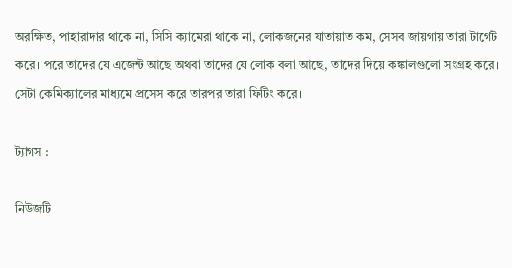অরক্ষিত, পাহারাদার থাকে না, সিসি ক্যামেরা থাকে না, লোকজনের যাতায়াত কম, সেসব জায়গায় তারা টার্গেট করে। পরে তাদের যে এজেন্ট আছে অথবা তাদের যে লোক বলা আছে, তাদের দিয়ে কঙ্কালগুলো সংগ্রহ করে। সেটা কেমিক্যালের মাধ্যমে প্রসেস করে তারপর তারা ফিটিং করে।

ট্যাগস :

নিউজটি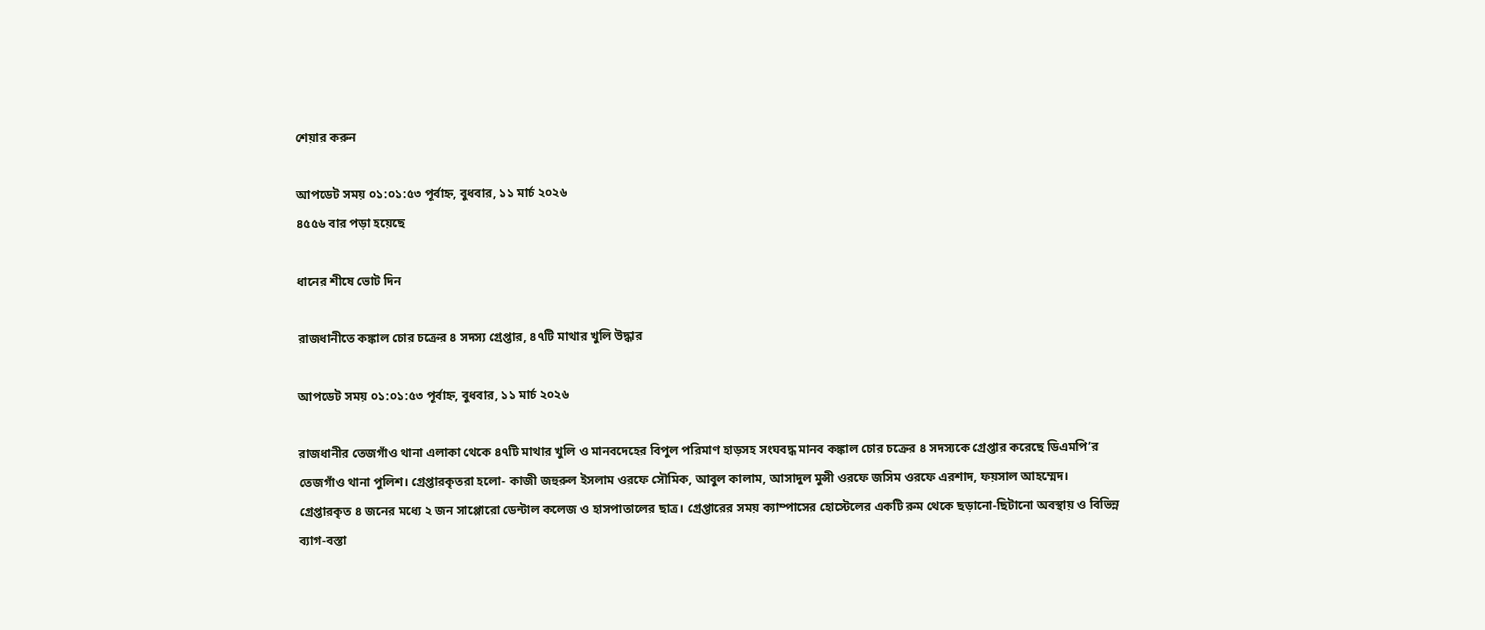শেয়ার করুন

আপডেট সময় ০১:০১:৫৩ পূর্বাহ্ন, বুধবার, ১১ মার্চ ২০২৬
৪৫৫৬ বার পড়া হয়েছে

ধানের শীষে ভোট দিন

রাজধানীতে কঙ্কাল চোর চক্রের ৪ সদস্য গ্রেপ্তার, ৪৭টি মাথার খুলি উদ্ধার

আপডেট সময় ০১:০১:৫৩ পূর্বাহ্ন, বুধবার, ১১ মার্চ ২০২৬

রাজধানীর তেজগাঁও থানা এলাকা থেকে ৪৭টি মাথার খুলি ও মানবদেহের বিপুল পরিমাণ হাড়সহ সংঘবদ্ধ মানব কঙ্কাল চোর চক্রের ৪ সদস্যকে গ্রেপ্তার করেছে ডিএমপি’র তেজগাঁও থানা পুলিশ। গ্রেপ্তারকৃতরা হলো- কাজী জহুরুল ইসলাম ওরফে সৌমিক, আবুল কালাম, আসাদুল মুন্সী ওরফে জসিম ওরফে এরশাদ, ফয়সাল আহম্মেদ। গ্রেপ্তারকৃত ৪ জনের মধ্যে ২ জন সাপ্পোরো ডেন্টাল কলেজ ও হাসপাতালের ছাত্র। গ্রেপ্তারের সময় ক্যাম্পাসের হোস্টেলের একটি রুম থেকে ছড়ানো-ছিটানো অবস্থায় ও বিভিন্ন ব্যাগ-বস্তা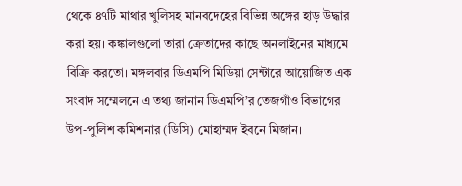থেকে ৪৭টি মাথার খুলিসহ মানবদেহের বিভিন্ন অঙ্গের হাড় উদ্ধার করা হয়। কঙ্কালগুলো তারা ক্রেতাদের কাছে অনলাইনের মাধ্যমে বিক্রি করতো। মঙ্গলবার ডিএমপি মিডিয়া সেন্টারে আয়োজিত এক সংবাদ সম্মেলনে এ তথ্য জানান ডিএমপি’র তেজগাঁও বিভাগের উপ-পুলিশ কমিশনার (ডিসি) মোহাম্মদ ইবনে মিজান।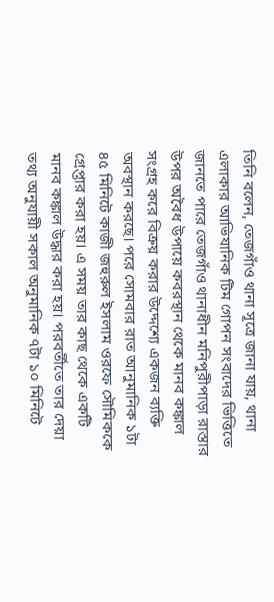তিনি বলেন, তেজগাঁও থানা সূত্রে জানা যায়, থানা এলাকার আভিযানিক টিম গোপন সংবাদের ভিত্তিতে জানতে পারে তেজগাঁও থানাধীন মনিপুরীপাড়া রাস্তার উপর অবৈধ উপায়ে কবরস্থান থেকে মানব কঙ্কাল সংগ্রহ করে বিক্রয় করার উদ্দেশ্যে একজন ব্যক্তি অবস্থান করছে। পরে সোমবার রাত আনুমানিক ১টা ৪৫ মিনিটে কাজী জহুরুল ইসলাম ওরফে সৌমিককে গ্রেপ্তার করা হয়। এ সময় তার কাছ থেকে একটি মানব কঙ্কাল উদ্ধার করা হয়। পরবর্তীতে তার দেয়া তথ্য অনুযায়ী সকাল অনুমানিক ৭টা ১০ মিনিটে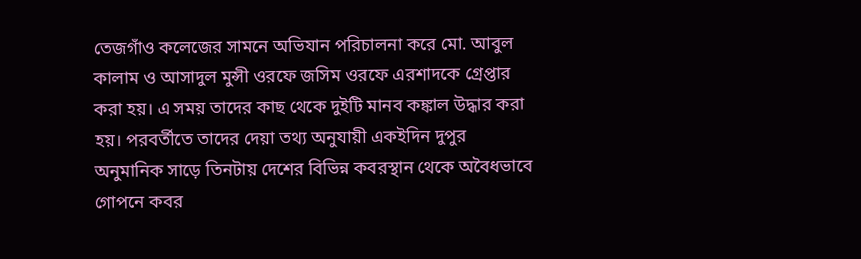তেজগাঁও কলেজের সামনে অভিযান পরিচালনা করে মো. আবুল কালাম ও আসাদুল মুন্সী ওরফে জসিম ওরফে এরশাদকে গ্রেপ্তার করা হয়। এ সময় তাদের কাছ থেকে দুইটি মানব কঙ্কাল উদ্ধার করা হয়। পরবর্তীতে তাদের দেয়া তথ্য অনুযায়ী একইদিন দুপুর অনুমানিক সাড়ে তিনটায় দেশের বিভিন্ন কবরস্থান থেকে অবৈধভাবে গোপনে কবর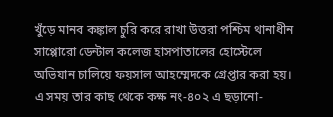খুঁড়ে মানব কঙ্কাল চুরি করে রাখা উত্তরা পশ্চিম থানাধীন সাপ্পোরো ডেন্টাল কলেজ হাসপাতালের হোস্টেলে অভিযান চালিয়ে ফয়সাল আহম্মেদকে গ্রেপ্তার করা হয়। এ সময় তার কাছ থেকে কক্ষ নং-৪০২ এ ছড়ানো-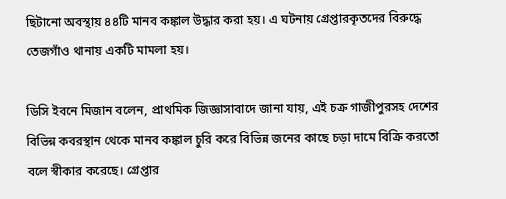ছিটানো অবস্থায় ৪৪টি মানব কঙ্কাল উদ্ধার করা হয়। এ ঘটনায় গ্রেপ্তারকৃতদের বিরুদ্ধে তেজগাঁও থানায় একটি মামলা হয়।

ডিসি ইবনে মিজান বলেন, প্রাথমিক জিজ্ঞাসাবাদে জানা যায়, এই চক্র গাজীপুরসহ দেশের বিভিন্ন কবরস্থান থেকে মানব কঙ্কাল চুরি করে বিভিন্ন জনের কাছে চড়া দামে বিক্রি করতো বলে স্বীকার করেছে। গ্রেপ্তার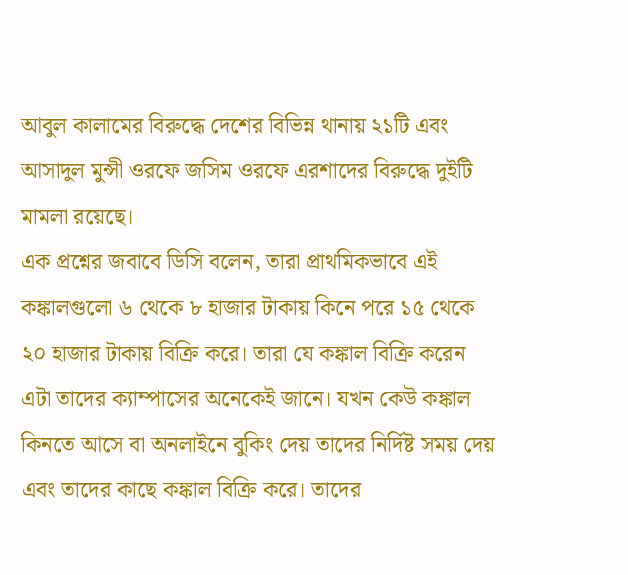আবুল কালামের বিরুদ্ধে দেশের বিভিন্ন থানায় ২১টি এবং আসাদুল মুন্সী ওরফে জসিম ওরফে এরশাদের বিরুদ্ধে দুইটি মামলা রয়েছে।
এক প্রশ্নের জবাবে ডিসি বলেন, তারা প্রাথমিকভাবে এই কঙ্কালগুলো ৬ থেকে ৮ হাজার টাকায় কিনে পরে ১৫ থেকে ২০ হাজার টাকায় বিক্রি করে। তারা যে কঙ্কাল বিক্রি করেন এটা তাদের ক্যাম্পাসের অনেকেই জানে। যখন কেউ কঙ্কাল কিনতে আসে বা অনলাইনে বুকিং দেয় তাদের নির্দিষ্ট সময় দেয় এবং তাদের কাছে কঙ্কাল বিক্রি করে। তাদের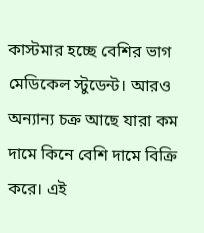কাস্টমার হচ্ছে বেশির ভাগ মেডিকেল স্টুডেন্ট। আরও অন্যান্য চক্র আছে যারা কম দামে কিনে বেশি দামে বিক্রি করে। এই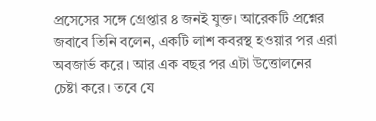প্রসেসের সঙ্গে গ্রেপ্তার ৪ জনই যুক্ত। আরেকটি প্রশ্নের জবাবে তিনি বলেন, একটি লাশ কবরস্থ হওয়ার পর এরা অবজার্ভ করে। আর এক বছর পর এটা উত্তোলনের চেষ্টা করে। তবে যে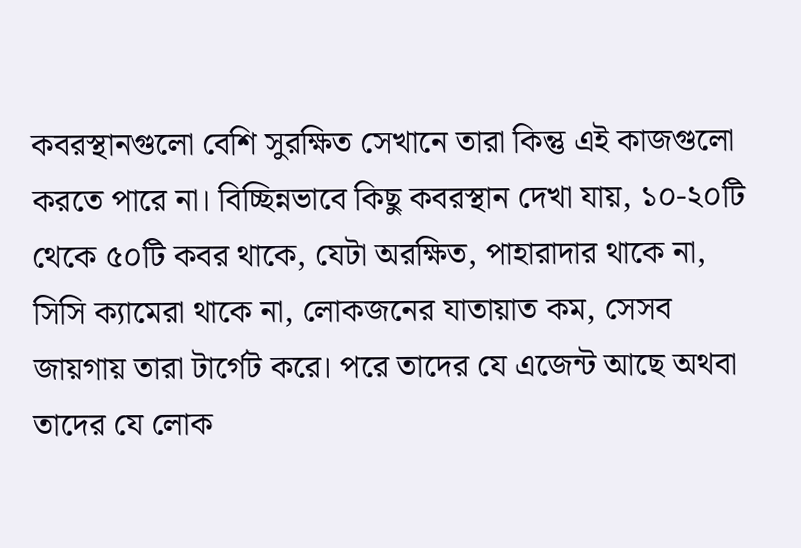কবরস্থানগুলো বেশি সুরক্ষিত সেখানে তারা কিন্তু এই কাজগুলো করতে পারে না। বিচ্ছিন্নভাবে কিছু কবরস্থান দেখা যায়, ১০-২০টি থেকে ৫০টি কবর থাকে, যেটা অরক্ষিত, পাহারাদার থাকে না, সিসি ক্যামেরা থাকে না, লোকজনের যাতায়াত কম, সেসব জায়গায় তারা টার্গেট করে। পরে তাদের যে এজেন্ট আছে অথবা তাদের যে লোক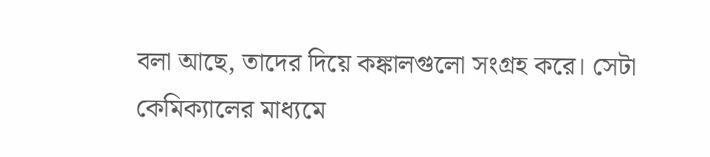বলা আছে, তাদের দিয়ে কঙ্কালগুলো সংগ্রহ করে। সেটা কেমিক্যালের মাধ্যমে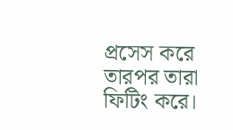প্রসেস করে তারপর তারা ফিটিং করে।